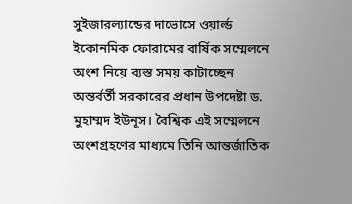সুইজারল্যান্ডের দাভোসে ওয়ার্ল্ড ইকোনমিক ফোরামের বার্ষিক সম্মেলনে অংশ নিয়ে ব্যস্ত সময় কাটাচ্ছেন অন্তর্বর্তী সরকারের প্রধান উপদেষ্টা ড. মুহাম্মদ ইউনূস। বৈশ্বিক এই সম্মেলনে অংশগ্রহণের মাধ্যমে তিনি আন্তর্জাতিক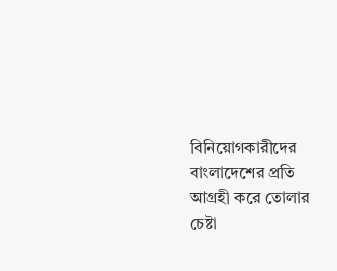বিনিয়োগকারীদের বাংলাদেশের প্রতি আগ্রহী করে তোলার চেষ্টা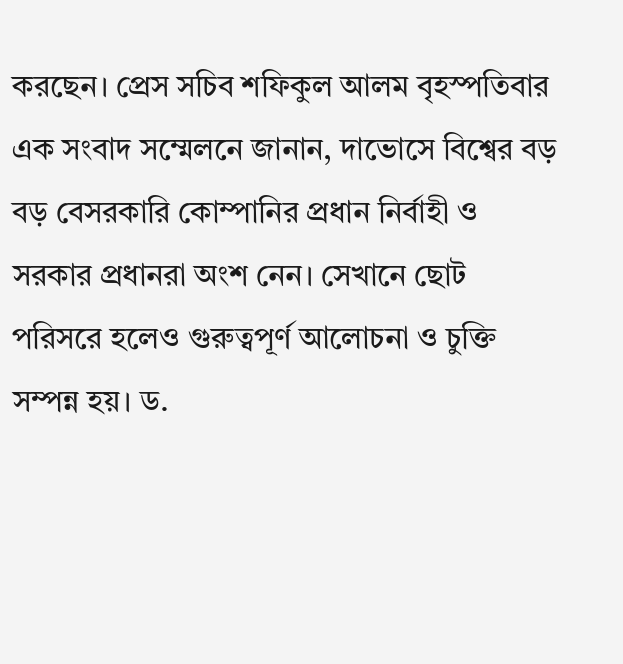করছেন। প্রেস সচিব শফিকুল আলম বৃহস্পতিবার এক সংবাদ সম্মেলনে জানান, দাভোসে বিশ্বের বড় বড় বেসরকারি কোম্পানির প্রধান নির্বাহী ও সরকার প্রধানরা অংশ নেন। সেখানে ছোট পরিসরে হলেও গুরুত্বপূর্ণ আলোচনা ও চুক্তি সম্পন্ন হয়। ড.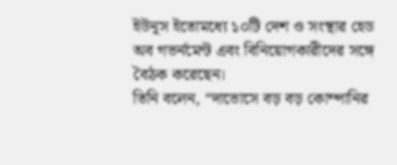ইউনূস ইতোমধ্যে ১০টি দেশ ও সংস্থার হেড অব গভর্নমেন্ট এবং বিনিয়োগকারীদের সঙ্গে বৈঠক করেছেন।
তিনি বলেন, “দাভোসে বড় বড় কোম্পানির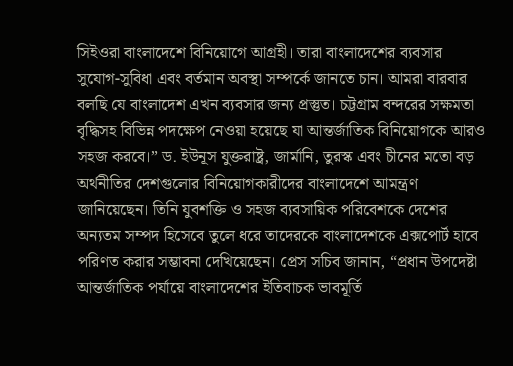সিইওরা বাংলাদেশে বিনিয়োগে আগ্রহী। তারা বাংলাদেশের ব্যবসার সুযোগ-সুবিধা এবং বর্তমান অবস্থা সম্পর্কে জানতে চান। আমরা বারবার বলছি যে বাংলাদেশ এখন ব্যবসার জন্য প্রস্তুত। চট্টগ্রাম বন্দরের সক্ষমতা বৃদ্ধিসহ বিভিন্ন পদক্ষেপ নেওয়া হয়েছে যা আন্তর্জাতিক বিনিয়োগকে আরও সহজ করবে।” ড. ইউনূস যুক্তরাষ্ট্র, জার্মানি, তুরস্ক এবং চীনের মতো বড় অর্থনীতির দেশগুলোর বিনিয়োগকারীদের বাংলাদেশে আমন্ত্রণ জানিয়েছেন। তিনি যুবশক্তি ও সহজ ব্যবসায়িক পরিবেশকে দেশের অন্যতম সম্পদ হিসেবে তুলে ধরে তাদেরকে বাংলাদেশকে এক্সপোর্ট হাবে পরিণত করার সম্ভাবনা দেখিয়েছেন। প্রেস সচিব জানান, “প্রধান উপদেষ্টা আন্তর্জাতিক পর্যায়ে বাংলাদেশের ইতিবাচক ভাবমূর্তি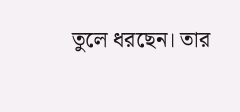তুলে ধরছেন। তার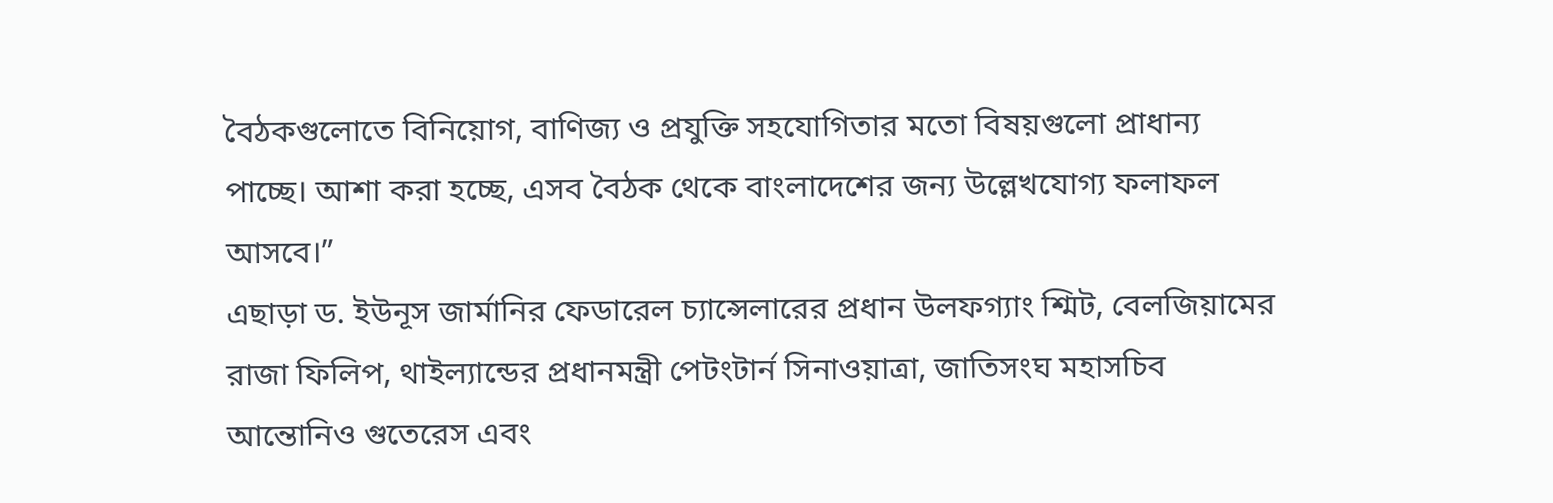বৈঠকগুলোতে বিনিয়োগ, বাণিজ্য ও প্রযুক্তি সহযোগিতার মতো বিষয়গুলো প্রাধান্য পাচ্ছে। আশা করা হচ্ছে, এসব বৈঠক থেকে বাংলাদেশের জন্য উল্লেখযোগ্য ফলাফল আসবে।”
এছাড়া ড. ইউনূস জার্মানির ফেডারেল চ্যান্সেলারের প্রধান উলফগ্যাং শ্মিট, বেলজিয়ামের রাজা ফিলিপ, থাইল্যান্ডের প্রধানমন্ত্রী পেটংটার্ন সিনাওয়াত্রা, জাতিসংঘ মহাসচিব আন্তোনিও গুতেরেস এবং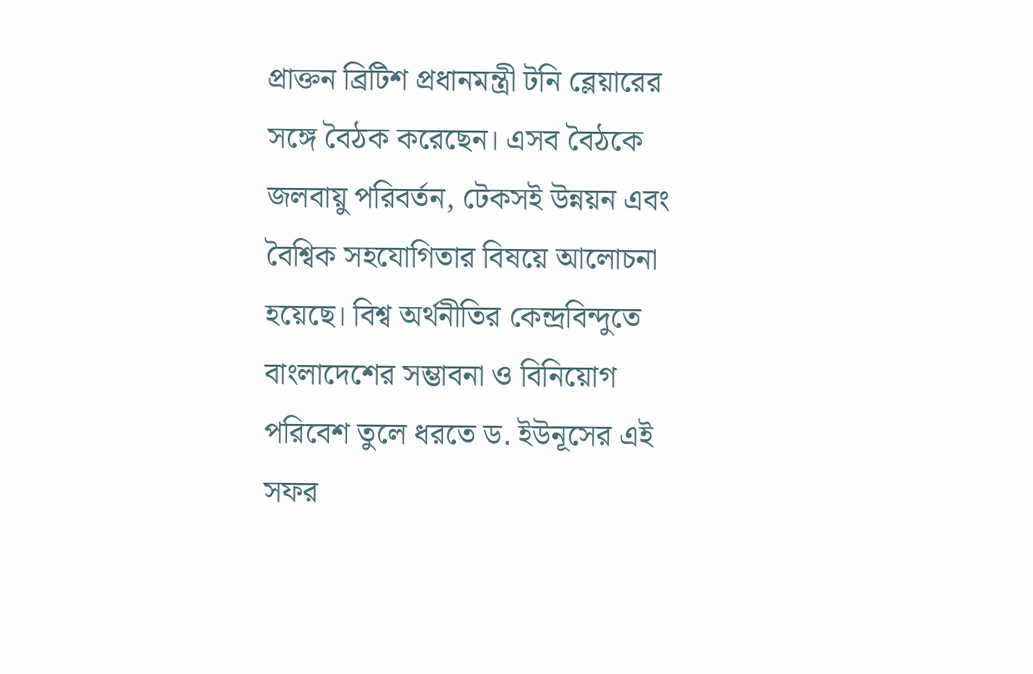প্রাক্তন ব্রিটিশ প্রধানমন্ত্রী টনি ব্লেয়ারের সঙ্গে বৈঠক করেছেন। এসব বৈঠকে জলবায়ু পরিবর্তন, টেকসই উন্নয়ন এবং বৈশ্বিক সহযোগিতার বিষয়ে আলোচনা হয়েছে। বিশ্ব অর্থনীতির কেন্দ্রবিন্দুতে বাংলাদেশের সম্ভাবনা ও বিনিয়োগ পরিবেশ তুলে ধরতে ড. ইউনূসের এই সফর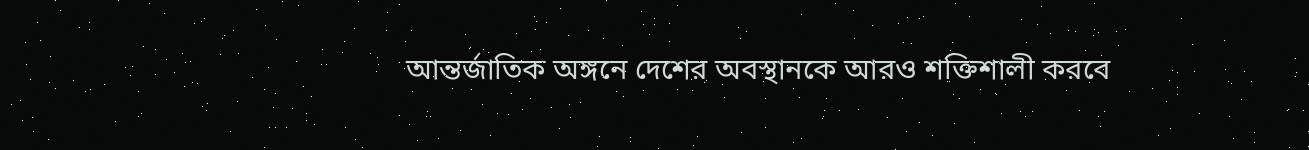আন্তর্জাতিক অঙ্গনে দেশের অবস্থানকে আরও শক্তিশালী করবে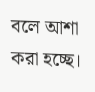বলে আশা করা হচ্ছে।